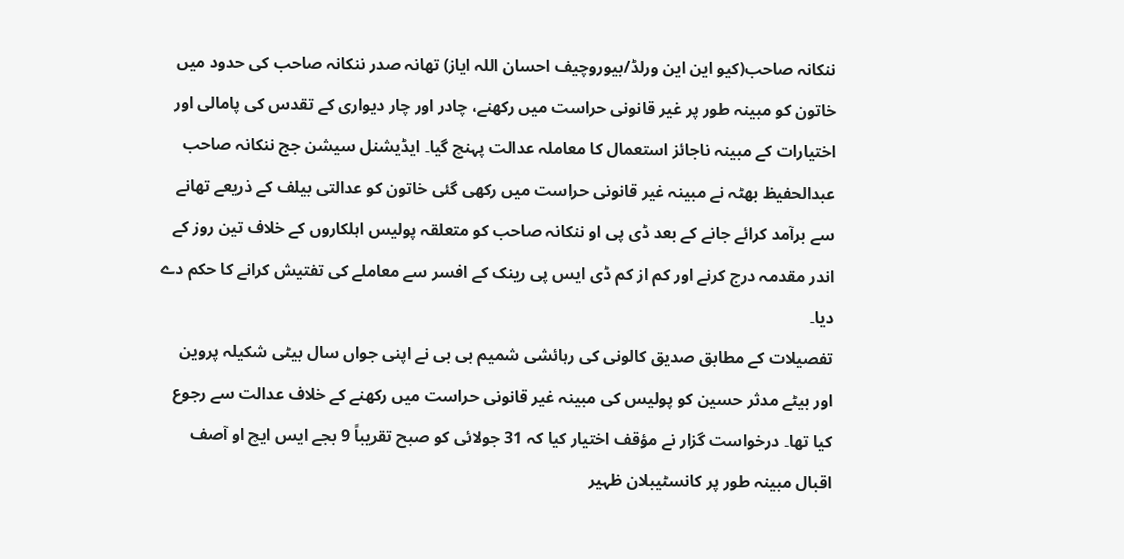ننکانہ صاحب(کیو این این ورلڈ/بیوروچیف احسان اللہ ایاز) تھانہ صدر ننکانہ صاحب کی حدود میں خاتون کو مبینہ طور پر غیر قانونی حراست میں رکھنے، چادر اور چار دیواری کے تقدس کی پامالی اور اختیارات کے مبینہ ناجائز استعمال کا معاملہ عدالت پہنچ گیا۔ ایڈیشنل سیشن جج ننکانہ صاحب عبدالحفیظ بھٹہ نے مبینہ غیر قانونی حراست میں رکھی گئی خاتون کو عدالتی بیلف کے ذریعے تھانے سے برآمد کرائے جانے کے بعد ڈی پی او ننکانہ صاحب کو متعلقہ پولیس اہلکاروں کے خلاف تین روز کے اندر مقدمہ درج کرنے اور کم از کم ڈی ایس پی رینک کے افسر سے معاملے کی تفتیش کرانے کا حکم دے دیا۔
تفصیلات کے مطابق صدیق کالونی کی رہائشی شمیم بی بی نے اپنی جواں سال بیٹی شکیلہ پروین اور بیٹے مدثر حسین کو پولیس کی مبینہ غیر قانونی حراست میں رکھنے کے خلاف عدالت سے رجوع کیا تھا۔ درخواست گزار نے مؤقف اختیار کیا کہ 31 جولائی کو صبح تقریباً 9 بجے ایس ایچ او آصف اقبال مبینہ طور پر کانسٹیبلان ظہیر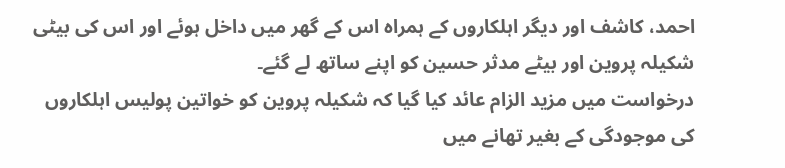احمد، کاشف اور دیگر اہلکاروں کے ہمراہ اس کے گھر میں داخل ہوئے اور اس کی بیٹی شکیلہ پروین اور بیٹے مدثر حسین کو اپنے ساتھ لے گئے۔
درخواست میں مزید الزام عائد کیا گیا کہ شکیلہ پروین کو خواتین پولیس اہلکاروں کی موجودگی کے بغیر تھانے میں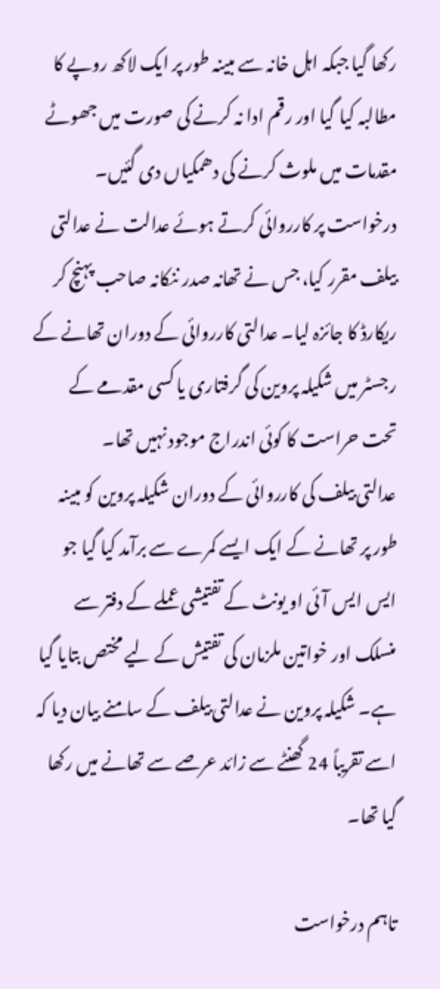رکھا گیا جبکہ اہل خانہ سے مبینہ طور پر ایک لاکھ روپے کا مطالبہ کیا گیا اور رقم ادا نہ کرنے کی صورت میں جھوٹے مقدمات میں ملوث کرنے کی دھمکیاں دی گئیں۔
درخواست پر کارروائی کرتے ہوئے عدالت نے عدالتی بیلف مقرر کیا، جس نے تھانہ صدر ننکانہ صاحب پہنچ کر ریکارڈ کا جائزہ لیا۔ عدالتی کارروائی کے دوران تھانے کے رجسٹر میں شکیلہ پروین کی گرفتاری یا کسی مقدمے کے تحت حراست کا کوئی اندراج موجود نہیں تھا۔
عدالتی بیلف کی کارروائی کے دوران شکیلہ پروین کو مبینہ طور پر تھانے کے ایک ایسے کمرے سے برآمد کیا گیا جو ایس ایس آئی او یونٹ کے تفتیشی عملے کے دفتر سے منسلک اور خواتین ملزمان کی تفتیش کے لیے مختص بتایا گیا ہے۔ شکیلہ پروین نے عدالتی بیلف کے سامنے بیان دیا کہ اسے تقریباً 24 گھنٹے سے زائد عرصے سے تھانے میں رکھا گیا تھا۔

تاہم درخواست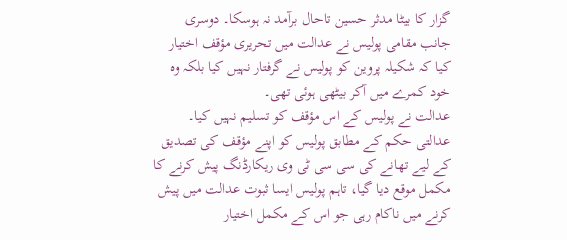گزار کا بیٹا مدثر حسین تاحال برآمد نہ ہوسکا۔ دوسری جانب مقامی پولیس نے عدالت میں تحریری مؤقف اختیار کیا کہ شکیلہ پروین کو پولیس نے گرفتار نہیں کیا بلکہ وہ خود کمرے میں آکر بیٹھی ہوئی تھی۔
عدالت نے پولیس کے اس مؤقف کو تسلیم نہیں کیا۔ عدالتی حکم کے مطابق پولیس کو اپنے مؤقف کی تصدیق کے لیے تھانے کی سی سی ٹی وی ریکارڈنگ پیش کرنے کا مکمل موقع دیا گیا، تاہم پولیس ایسا ثبوت عدالت میں پیش کرنے میں ناکام رہی جو اس کے مکمل اختیار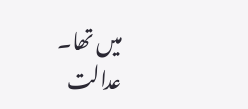میں تھا۔
عدالت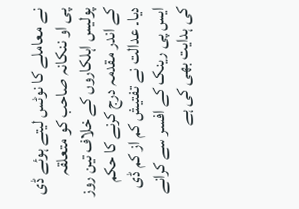نے معاملے کا نوٹس لیتے ہوئے ڈی پی او ننکانہ صاحب کو متعلقہ پولیس اہلکاروں کے خلاف تین روز کے اندر مقدمہ درج کرنے کا حکم دیا۔ عدالت نے تفتیش کم از کم ڈی ایس پی رینک کے افسر سے کرانے کی ہدایت بھی کی ہے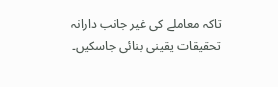تاکہ معاملے کی غیر جانب دارانہ تحقیقات یقینی بنائی جاسکیں۔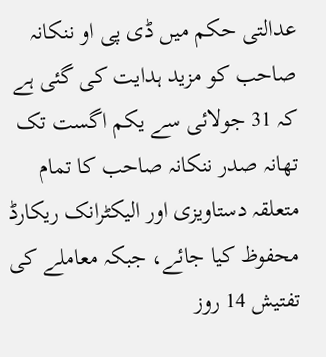عدالتی حکم میں ڈی پی او ننکانہ صاحب کو مزید ہدایت کی گئی ہے کہ 31 جولائی سے یکم اگست تک تھانہ صدر ننکانہ صاحب کا تمام متعلقہ دستاویزی اور الیکٹرانک ریکارڈ محفوظ کیا جائے، جبکہ معاملے کی تفتیش 14 روز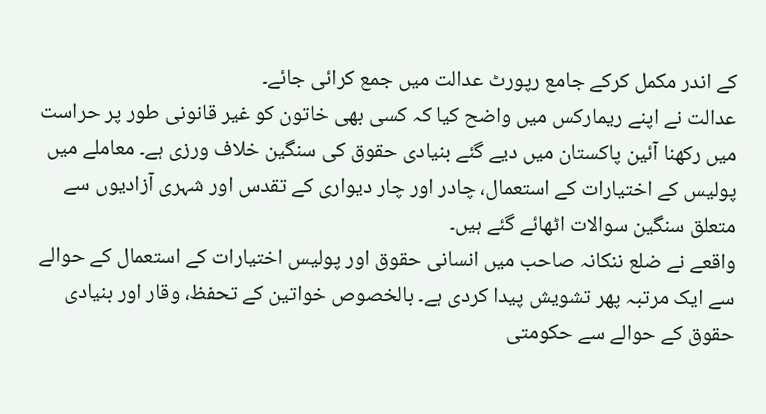کے اندر مکمل کرکے جامع رپورٹ عدالت میں جمع کرائی جائے۔
عدالت نے اپنے ریمارکس میں واضح کیا کہ کسی بھی خاتون کو غیر قانونی طور پر حراست میں رکھنا آئین پاکستان میں دیے گئے بنیادی حقوق کی سنگین خلاف ورزی ہے۔ معاملے میں پولیس کے اختیارات کے استعمال، چادر اور چار دیواری کے تقدس اور شہری آزادیوں سے متعلق سنگین سوالات اٹھائے گئے ہیں۔
واقعے نے ضلع ننکانہ صاحب میں انسانی حقوق اور پولیس اختیارات کے استعمال کے حوالے سے ایک مرتبہ پھر تشویش پیدا کردی ہے۔ بالخصوص خواتین کے تحفظ، وقار اور بنیادی حقوق کے حوالے سے حکومتی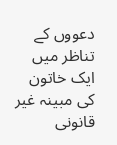دعووں کے تناظر میں ایک خاتون کی مبینہ غیر قانونی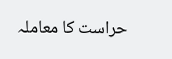حراست کا معاملہ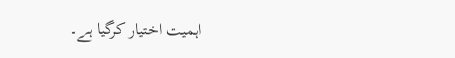اہمیت اختیار کرگیا ہے۔